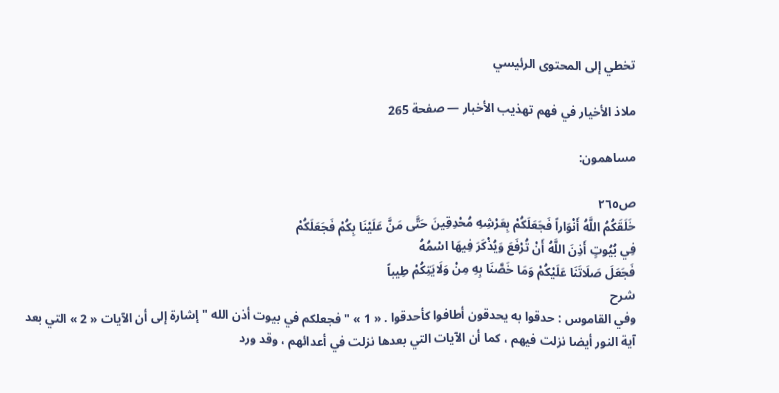تخطي إلى المحتوى الرئيسي

ملاذ الأخيار في فهم تهذيب الأخبار — صفحة 265

مساهمون:

ص٢٦٥
خَلَقَكُمُ اللَّهُ أَنْوَاراً فَجَعَلَكُمْ بِعَرْشِهِ مُحْدِقِينَ حَتَّى مَنَّ عَلَيْنَا بِكُمْ فَجَعَلَكُمْ
فِي بُيُوتٍ أَذِنَ اللَّهُ أَنْ تُرْفَعَ وَيُذْكَرَ فِيهَا اسْمُهُ
فَجَعَلَ صَلَاتَنَا عَلَيْكُمْ وَمَا خَصَّنَا بِهِ مِنْ وَلَايَتِكُمْ طِيباً
شرح
وفي القاموس : حدقوا به يحدقون أطافوا كأحدقوا . « 1 » " فجعلكم في بيوت أذن الله " إشارة إلى أن الآيات « 2 » التي بعد آية النور أيضا نزلت فيهم ، كما أن الآيات التي بعدها نزلت في أعدائهم ، وقد ورد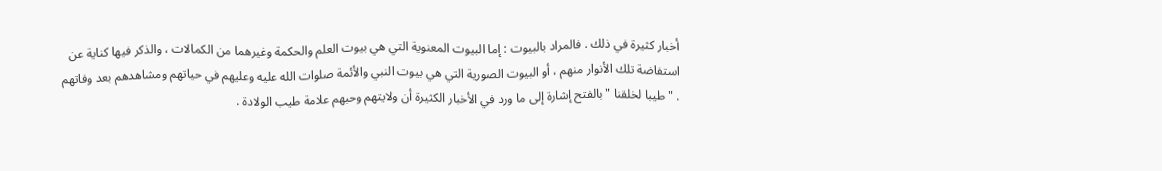أخبار كثيرة في ذلك . فالمراد بالبيوت : إما البيوت المعنوية التي هي بيوت العلم والحكمة وغيرهما من الكمالات ، والذكر فيها كناية عن استفاضة تلك الأنوار منهم ، أو البيوت الصورية التي هي بيوت النبي والأئمة صلوات الله عليه وعليهم في حياتهم ومشاهدهم بعد وفاتهم . " طيبا لخلقنا " بالفتح إشارة إلى ما ورد في الأخبار الكثيرة أن ولايتهم وحبهم علامة طيب الولادة .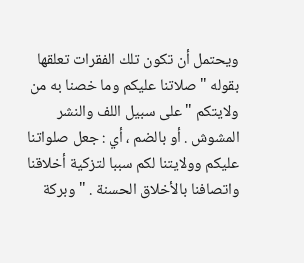ويحتمل أن تكون تلك الفقرات تعلقها بقوله " صلاتنا عليكم وما خصنا به من ولايتكم " على سبيل اللف والنشر المشوش . أو بالضم ، أي : جعل صلواتنا عليكم وولايتنا لكم سببا لتزكية أخلاقنا واتصافنا بالأخلاق الحسنة . " وبركة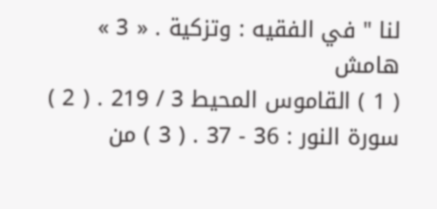لنا " في الفقيه : وتزكية . « 3 »
هامش
( 1 ) القاموس المحيط 3 / 219 . ( 2 ) سورة النور : 36 - 37 . ( 3 ) من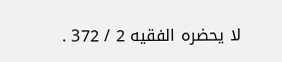لا يحضره الفقيه 2 / 372 .